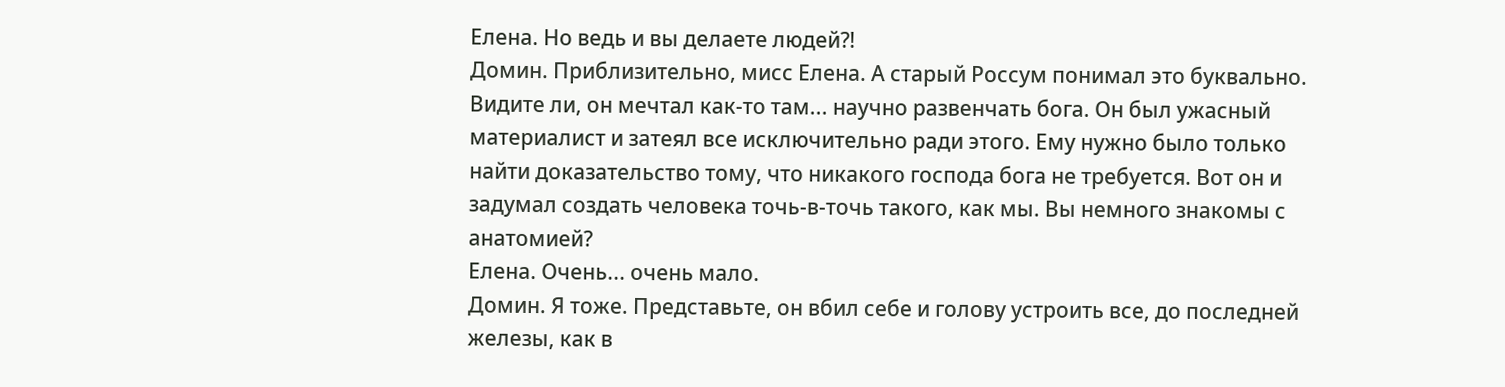Елена. Но ведь и вы делаете людей?!
Домин. Приблизительно, мисс Елена. А старый Россум понимал это буквально. Видите ли, он мечтал как-то там... научно развенчать бога. Он был ужасный материалист и затеял все исключительно ради этого. Ему нужно было только найти доказательство тому, что никакого господа бога не требуется. Вот он и задумал создать человека точь-в-точь такого, как мы. Вы немного знакомы с анатомией?
Елена. Очень... очень мало.
Домин. Я тоже. Представьте, он вбил себе и голову устроить все, до последней железы, как в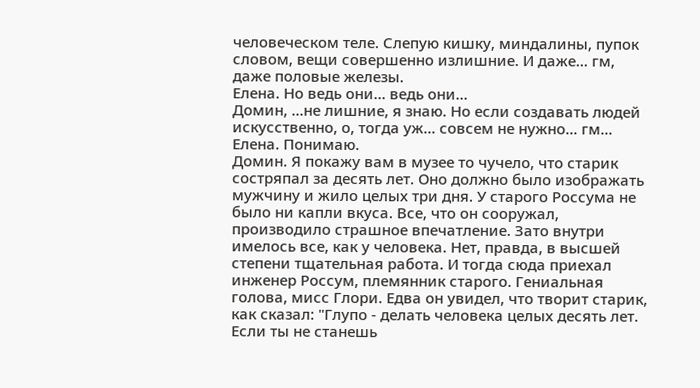человеческом теле. Слепую кишку, миндалины, пупок словом, вещи совершенно излишние. И даже... гм, даже половые железы.
Елена. Но ведь они... ведь они...
Домин, ...не лишние, я знаю. Но если создавать людей искусственно, о, тогда уж... совсем не нужно... гм...
Елена. Понимаю.
Домин. Я покажу вам в музее то чучело, что старик состряпал за десять лет. Оно должно было изображать мужчину и жило целых три дня. У старого Россума не было ни капли вкуса. Все, что он сооружал, производило страшное впечатление. Зато внутри имелось все, как у человека. Нет, правда, в высшей степени тщательная работа. И тогда сюда приехал инженер Россум, племянник старого. Гениальная голова, мисс Глори. Едва он увидел, что творит старик, как сказал: "Глупо - делать человека целых десять лет. Если ты не станешь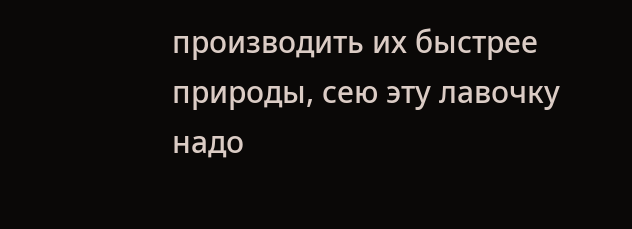производить их быстрее природы, сею эту лавочку надо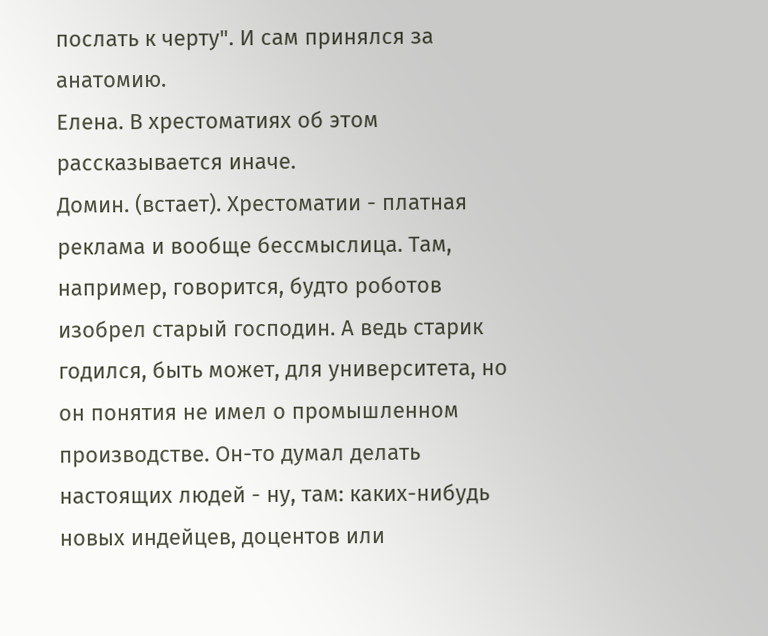послать к черту". И сам принялся за анатомию.
Елена. В хрестоматиях об этом рассказывается иначе.
Домин. (встает). Хрестоматии - платная реклама и вообще бессмыслица. Там, например, говорится, будто роботов изобрел старый господин. А ведь старик годился, быть может, для университета, но он понятия не имел о промышленном производстве. Он-то думал делать настоящих людей - ну, там: каких-нибудь новых индейцев, доцентов или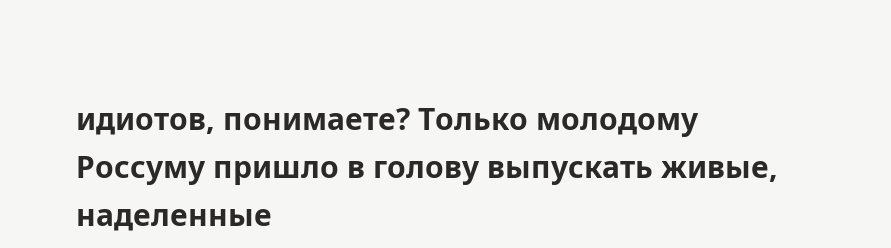идиотов, понимаете? Только молодому Россуму пришло в голову выпускать живые, наделенные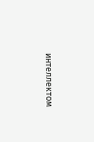интеллектом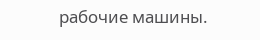рабочие машины.